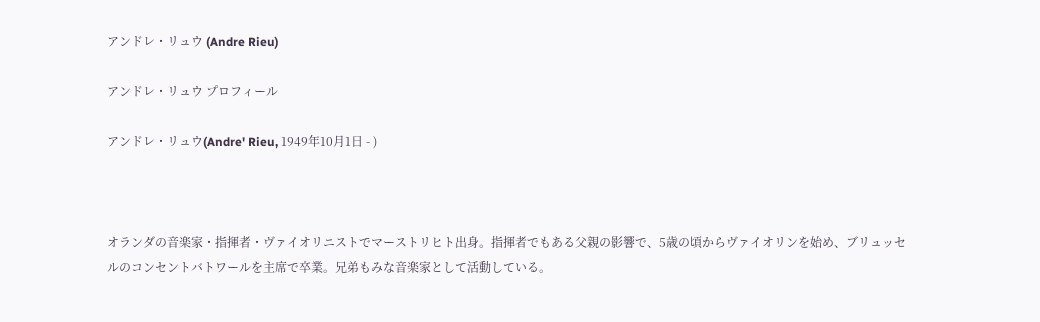アンドレ・リュウ (Andre Rieu)

アンドレ・リュウ プロフィール

アンドレ・リュウ(Andre' Rieu, 1949年10月1日 - )



オランダの音楽家・指揮者・ヴァイオリニストでマーストリヒト出身。指揮者でもある父親の影響で、5歳の頃からヴァイオリンを始め、ブリュッセルのコンセントバトワールを主席で卒業。兄弟もみな音楽家として活動している。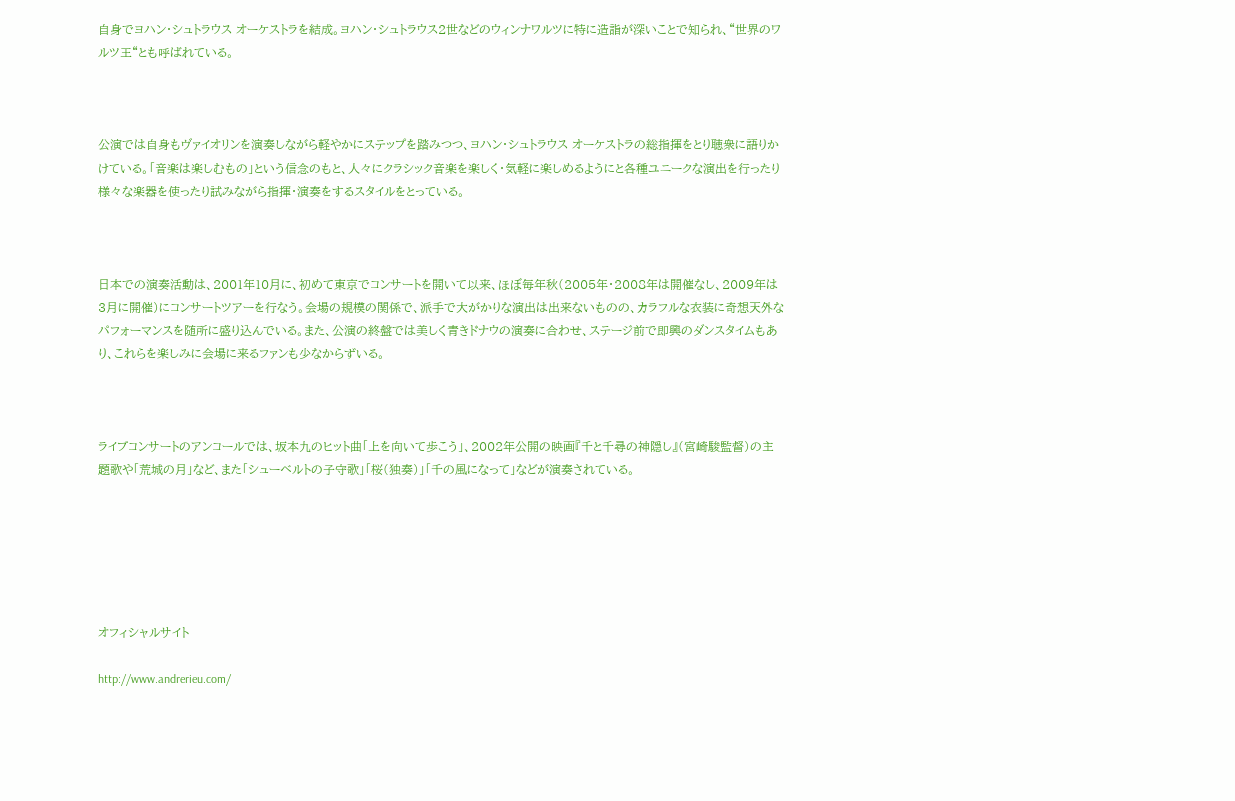自身でヨハン・シュトラウス オーケストラを結成。ヨハン・シュトラウス2世などのウィンナワルツに特に造詣が深いことで知られ、“世界のワルツ王“とも呼ばれている。



公演では自身もヴァイオリンを演奏しながら軽やかにステップを踏みつつ、ヨハン・シュトラウス オーケストラの総指揮をとり聴衆に語りかけている。「音楽は楽しむもの」という信念のもと、人々にクラシック音楽を楽しく・気軽に楽しめるようにと各種ユニークな演出を行ったり様々な楽器を使ったり試みながら指揮・演奏をするスタイルをとっている。



日本での演奏活動は、2001年10月に、初めて東京でコンサートを開いて以来、ほぼ毎年秋(2005年・2008年は開催なし、2009年は3月に開催)にコンサートツアーを行なう。会場の規模の関係で、派手で大がかりな演出は出来ないものの、カラフルな衣装に奇想天外なパフォーマンスを随所に盛り込んでいる。また、公演の終盤では美しく青きドナウの演奏に合わせ、ステージ前で即興のダンスタイムもあり、これらを楽しみに会場に来るファンも少なからずいる。



ライブコンサートのアンコールでは、坂本九のヒット曲「上を向いて歩こう」、2002年公開の映画『千と千尋の神隠し』(宮崎駿監督)の主題歌や「荒城の月」など、また「シューベルトの子守歌」「桜(独奏)」「千の風になって」などが演奏されている。






オフィシャルサイト

http://www.andrerieu.com/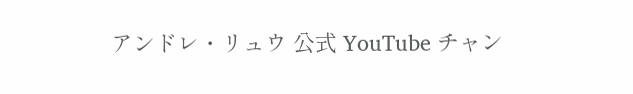アンドレ・リュウ 公式 YouTube チャン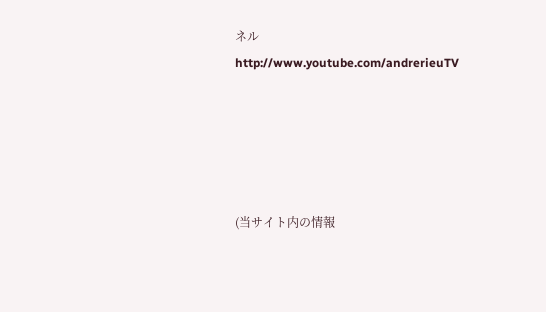ネル
http://www.youtube.com/andrerieuTV





(当サイト内の情報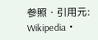参照・引用元: Wikipedia・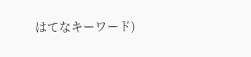はてなキーワード)